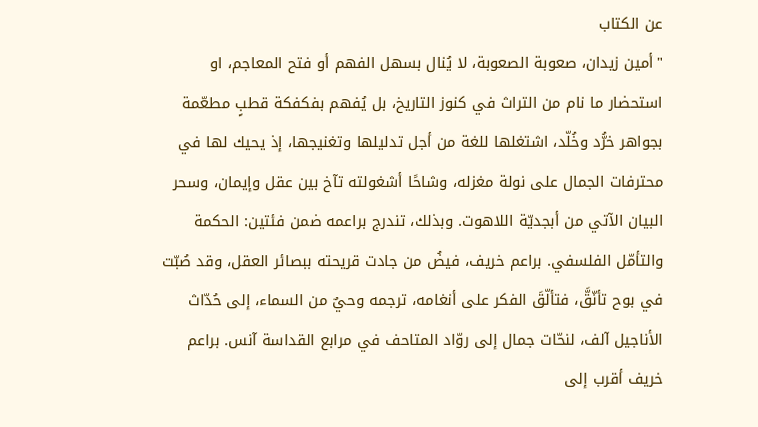عن الكتاب
"أمين زيدان، صعوبة الصعوبة، لا يُنال بسهل الفهم أو فتح المعاجم، او استحضار ما نام من التراث في كنوز التاريخ، بل يُفهم بفكفكة قطبٍ مطعّمة بجواهر خرُّد وخُلّد، اشتغلها للغة من أجل تدليلها وتغنيجها، إذ يحيك لها في محترفات الجمال على نولة مغزله، وشاحًا أشغولته تآخ بين عقل وإيمان، وسحر البيان الآتي من أبجديّة اللاهوت. وبذلك، تندرج براعمه ضمن فئتين: الحكمة والتأمّل الفلسفي. براعم خريف، فيضُ من جادت قريحته ببصائر العقل، وقد صُبّت في بوح تأنّقَّ، فتألّقَ الفكر على أنغامه، ترجمه وحيٌ من السماء، إلى حُدّاث الأناجيل آلف، لنحّات جمال إلى روّاد المتاحف في مرابع القداسة آنس. براعم خريف أقرب إلى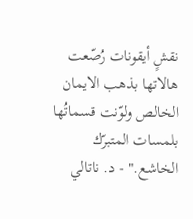نقشٍ أيقونات رُصّعت هالاتها بذهب الايمان الخالص ولوّنت قسماتُها بلمسات المتبرّك الخاشع." - د. ناتالي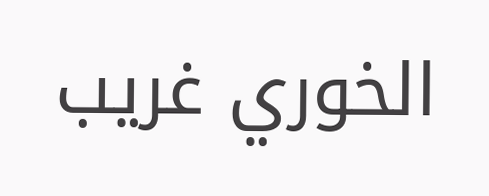الخوري غريب